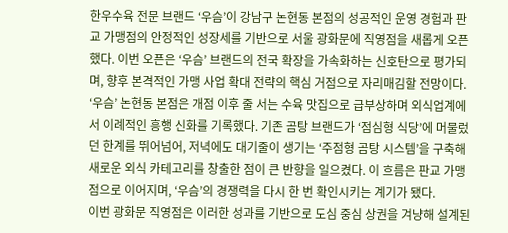한우수육 전문 브랜드 ‘우슴’이 강남구 논현동 본점의 성공적인 운영 경험과 판교 가맹점의 안정적인 성장세를 기반으로 서울 광화문에 직영점을 새롭게 오픈했다. 이번 오픈은 ‘우슴’ 브랜드의 전국 확장을 가속화하는 신호탄으로 평가되며, 향후 본격적인 가맹 사업 확대 전략의 핵심 거점으로 자리매김할 전망이다.
‘우슴’ 논현동 본점은 개점 이후 줄 서는 수육 맛집으로 급부상하며 외식업계에서 이례적인 흥행 신화를 기록했다. 기존 곰탕 브랜드가 ‘점심형 식당’에 머물렀던 한계를 뛰어넘어, 저녁에도 대기줄이 생기는 ‘주점형 곰탕 시스템’을 구축해 새로운 외식 카테고리를 창출한 점이 큰 반향을 일으켰다. 이 흐름은 판교 가맹점으로 이어지며, ‘우슴’의 경쟁력을 다시 한 번 확인시키는 계기가 됐다.
이번 광화문 직영점은 이러한 성과를 기반으로 도심 중심 상권을 겨냥해 설계된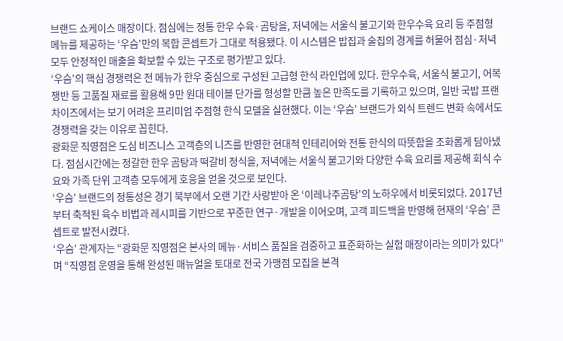브랜드 쇼케이스 매장이다. 점심에는 정통 한우 수육·곰탕을, 저녁에는 서울식 불고기와 한우수육 요리 등 주점형 메뉴를 제공하는 ‘우슴’만의 복합 콘셉트가 그대로 적용됐다. 이 시스템은 밥집과 술집의 경계를 허물어 점심·저녁 모두 안정적인 매출을 확보할 수 있는 구조로 평가받고 있다.
‘우슴’의 핵심 경쟁력은 전 메뉴가 한우 중심으로 구성된 고급형 한식 라인업에 있다. 한우수육, 서울식 불고기, 어복쟁반 등 고품질 재료를 활용해 9만 원대 테이블 단가를 형성할 만큼 높은 만족도를 기록하고 있으며, 일반 국밥 프랜차이즈에서는 보기 어려운 프리미엄 주점형 한식 모델을 실현했다. 이는 ‘우슴’ 브랜드가 외식 트렌드 변화 속에서도 경쟁력을 갖는 이유로 꼽힌다.
광화문 직영점은 도심 비즈니스 고객층의 니즈를 반영한 현대적 인테리어와 전통 한식의 따뜻함을 조화롭게 담아냈다. 점심시간에는 정갈한 한우 곰탕과 떡갈비 정식을, 저녁에는 서울식 불고기와 다양한 수육 요리를 제공해 회식 수요와 가족 단위 고객층 모두에게 호응을 얻을 것으로 보인다.
‘우슴’ 브랜드의 정통성은 경기 북부에서 오랜 기간 사랑받아 온 ‘이레나주곰탕’의 노하우에서 비롯되었다. 2017년부터 축적된 육수 비법과 레시피를 기반으로 꾸준한 연구·개발을 이어오며, 고객 피드백을 반영해 현재의 ‘우슴’ 콘셉트로 발전시켰다.
‘우슴’ 관계자는 “광화문 직영점은 본사의 메뉴·서비스 품질을 검증하고 표준화하는 실험 매장이라는 의미가 있다”며 “직영점 운영을 통해 완성된 매뉴얼을 토대로 전국 가맹점 모집을 본격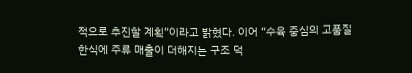적으로 추진할 계획”이라고 밝혔다. 이어 “수육 중심의 고품질 한식에 주류 매출이 더해지는 구조 덕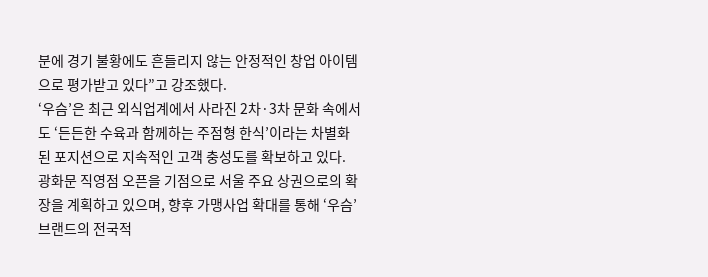분에 경기 불황에도 흔들리지 않는 안정적인 창업 아이템으로 평가받고 있다”고 강조했다.
‘우슴’은 최근 외식업계에서 사라진 2차·3차 문화 속에서도 ‘든든한 수육과 함께하는 주점형 한식’이라는 차별화된 포지션으로 지속적인 고객 충성도를 확보하고 있다. 광화문 직영점 오픈을 기점으로 서울 주요 상권으로의 확장을 계획하고 있으며, 향후 가맹사업 확대를 통해 ‘우슴’ 브랜드의 전국적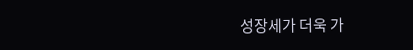성장세가 더욱 가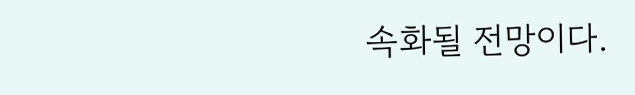속화될 전망이다.